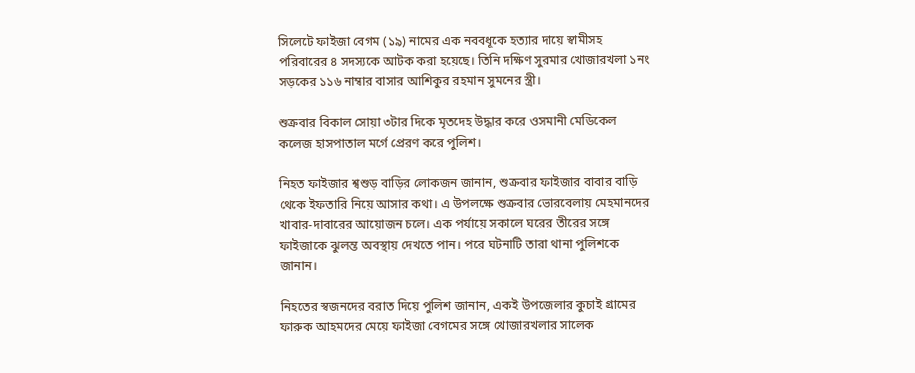সিলেটে ফাইজা বেগম (১৯) নামের এক নববধূকে হত্যার দায়ে স্বামীসহ পরিবারের ৪ সদস্যকে আটক করা হয়েছে। তিনি দক্ষিণ সুরমার খোজারখলা ১নং সড়কের ১১৬ নাম্বার বাসার আশিকুর রহমান সুমনের স্ত্রী।

শুক্রবার বিকাল সোয়া ৩টার দিকে মৃতদেহ উদ্ধার করে ওসমানী মেডিকেল কলেজ হাসপাতাল মর্গে প্রেরণ করে পুলিশ।

নিহত ফাইজার শ্বশুড় বাড়ির লোকজন জানান, শুক্রবার ফাইজার বাবার বাড়ি থেকে ইফতারি নিয়ে আসার কথা। এ উপলক্ষে শুক্রবার ভোরবেলায় মেহমানদের খাবার-দাবারের আয়োজন চলে। এক পর্যায়ে সকালে ঘরের তীরের সঙ্গে ফাইজাকে ঝুলন্ত অবস্থায় দেখতে পান। পরে ঘটনাটি তারা থানা পুলিশকে জানান।

নিহতের স্বজনদের বরাত দিয়ে পুলিশ জানান, একই উপজেলার কুচাই গ্রামের ফারুক আহমদের মেয়ে ফাইজা বেগমের সঙ্গে খোজারখলার সালেক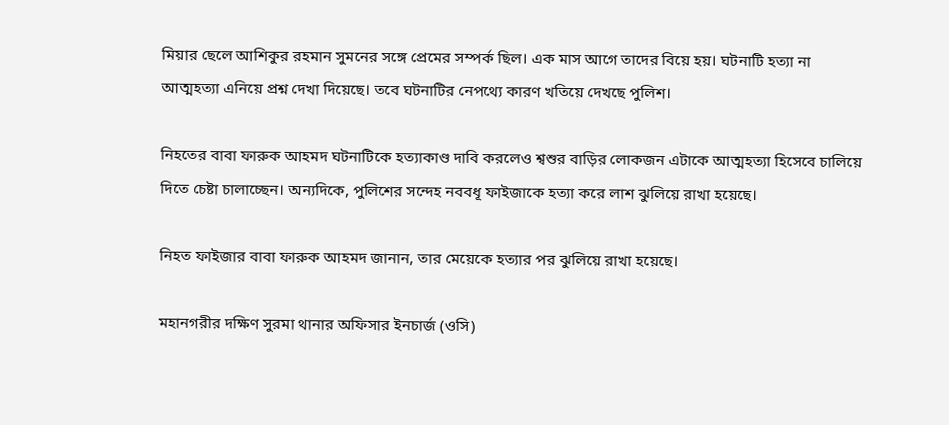মিয়ার ছেলে আশিকুর রহমান সুমনের সঙ্গে প্রেমের সম্পর্ক ছিল। এক মাস আগে তাদের বিয়ে হয়। ঘটনাটি হত্যা না আত্মহত্যা এনিয়ে প্রশ্ন দেখা দিয়েছে। তবে ঘটনাটির নেপথ্যে কারণ খতিয়ে দেখছে পুলিশ।

নিহতের বাবা ফারুক আহমদ ঘটনাটিকে হত্যাকাণ্ড দাবি করলেও শ্বশুর বাড়ির লোকজন এটাকে আত্মহত্যা হিসেবে চালিয়ে দিতে চেষ্টা চালাচ্ছেন। অন্যদিকে, পুলিশের সন্দেহ নববধূ ফাইজাকে হত্যা করে লাশ ঝুলিয়ে রাখা হয়েছে।

নিহত ফাইজার বাবা ফারুক আহমদ জানান, তার মেয়েকে হত্যার পর ঝুলিয়ে রাখা হয়েছে।

মহানগরীর দক্ষিণ সুরমা থানার অফিসার ইনচার্জ (ওসি)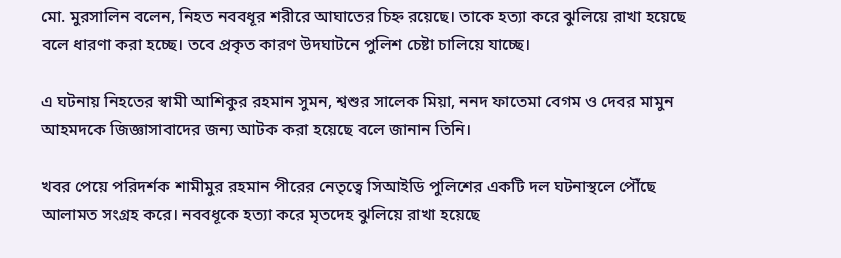মো. মুরসালিন বলেন, নিহত নববধূর শরীরে আঘাতের চিহ্ন রয়েছে। তাকে হত্যা করে ঝুলিয়ে রাখা হয়েছে বলে ধারণা করা হচ্ছে। তবে প্রকৃত কারণ উদঘাটনে পুলিশ চেষ্টা চালিয়ে যাচ্ছে।

এ ঘটনায় নিহতের স্বামী আশিকুর রহমান সুমন, শ্বশুর সালেক মিয়া, ননদ ফাতেমা বেগম ও দেবর মামুন আহমদকে জিজ্ঞাসাবাদের জন্য আটক করা হয়েছে বলে জানান তিনি।

খবর পেয়ে পরিদর্শক শামীমুর রহমান পীরের নেতৃত্বে সিআইডি পুলিশের একটি দল ঘটনাস্থলে পৌঁছে আলামত সংগ্রহ করে। নববধূকে হত্যা করে মৃতদেহ ঝুলিয়ে রাখা হয়েছে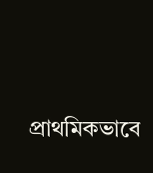প্রাথমিকভাবে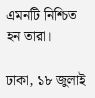এমনটি নিশ্চিত হন তারা।

ঢাকা, ১৮ জুলাই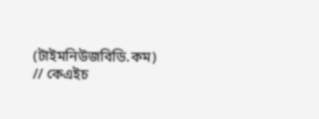(টাইমনিউজবিডি.কম) // কেএইচ